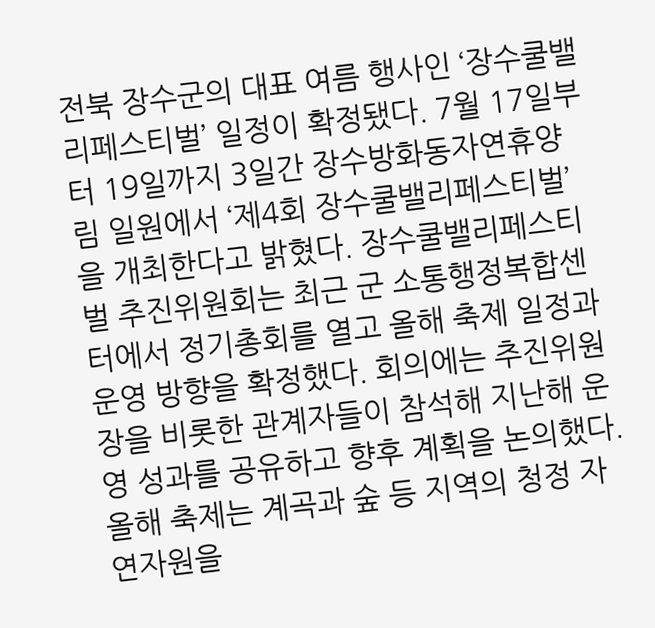전북 장수군의 대표 여름 행사인 ‘장수쿨밸리페스티벌’ 일정이 확정됐다. 7월 17일부터 19일까지 3일간 장수방화동자연휴양림 일원에서 ‘제4회 장수쿨밸리페스티벌’을 개최한다고 밝혔다. 장수쿨밸리페스티벌 추진위원회는 최근 군 소통행정복합센터에서 정기총회를 열고 올해 축제 일정과 운영 방향을 확정했다. 회의에는 추진위원장을 비롯한 관계자들이 참석해 지난해 운영 성과를 공유하고 향후 계획을 논의했다. 올해 축제는 계곡과 숲 등 지역의 청정 자연자원을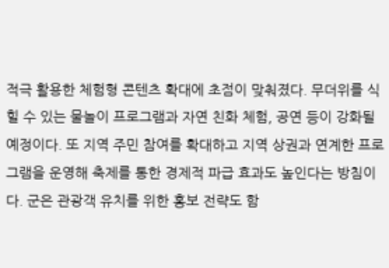적극 활용한 체험형 콘텐츠 확대에 초점이 맞춰졌다. 무더위를 식힐 수 있는 물놀이 프로그램과 자연 친화 체험, 공연 등이 강화될 예정이다. 또 지역 주민 참여를 확대하고 지역 상권과 연계한 프로그램을 운영해 축제를 통한 경제적 파급 효과도 높인다는 방침이다. 군은 관광객 유치를 위한 홍보 전략도 함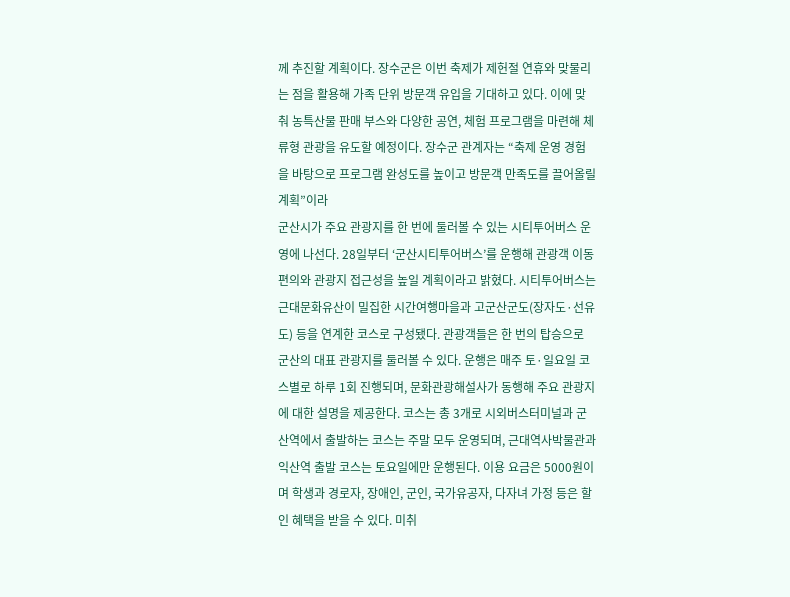께 추진할 계획이다. 장수군은 이번 축제가 제헌절 연휴와 맞물리는 점을 활용해 가족 단위 방문객 유입을 기대하고 있다. 이에 맞춰 농특산물 판매 부스와 다양한 공연, 체험 프로그램을 마련해 체류형 관광을 유도할 예정이다. 장수군 관계자는 “축제 운영 경험을 바탕으로 프로그램 완성도를 높이고 방문객 만족도를 끌어올릴 계획”이라
군산시가 주요 관광지를 한 번에 둘러볼 수 있는 시티투어버스 운영에 나선다. 28일부터 ‘군산시티투어버스’를 운행해 관광객 이동 편의와 관광지 접근성을 높일 계획이라고 밝혔다. 시티투어버스는 근대문화유산이 밀집한 시간여행마을과 고군산군도(장자도·선유도) 등을 연계한 코스로 구성됐다. 관광객들은 한 번의 탑승으로 군산의 대표 관광지를 둘러볼 수 있다. 운행은 매주 토·일요일 코스별로 하루 1회 진행되며, 문화관광해설사가 동행해 주요 관광지에 대한 설명을 제공한다. 코스는 총 3개로 시외버스터미널과 군산역에서 출발하는 코스는 주말 모두 운영되며, 근대역사박물관과 익산역 출발 코스는 토요일에만 운행된다. 이용 요금은 5000원이며 학생과 경로자, 장애인, 군인, 국가유공자, 다자녀 가정 등은 할인 혜택을 받을 수 있다. 미취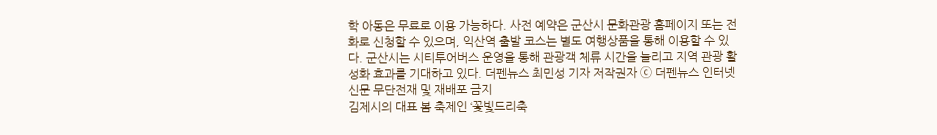학 아동은 무료로 이용 가능하다. 사전 예약은 군산시 문화관광 홈페이지 또는 전화로 신청할 수 있으며, 익산역 출발 코스는 별도 여행상품을 통해 이용할 수 있다. 군산시는 시티투어버스 운영을 통해 관광객 체류 시간을 늘리고 지역 관광 활성화 효과를 기대하고 있다. 더펜뉴스 최민성 기자 저작권자 ⓒ 더펜뉴스 인터넷신문 무단전재 및 재배포 금지
김제시의 대표 봄 축제인 ‘꽃빛드리축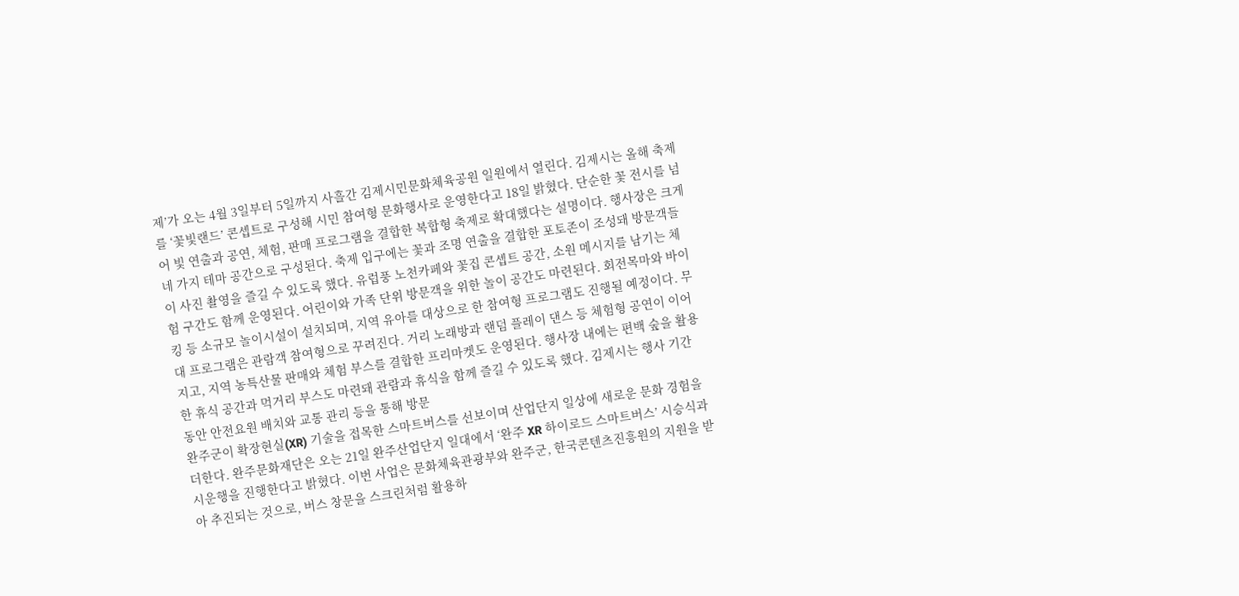제’가 오는 4월 3일부터 5일까지 사흘간 김제시민문화체육공원 일원에서 열린다. 김제시는 올해 축제를 ‘꽃빛랜드’ 콘셉트로 구성해 시민 참여형 문화행사로 운영한다고 18일 밝혔다. 단순한 꽃 전시를 넘어 빛 연출과 공연, 체험, 판매 프로그램을 결합한 복합형 축제로 확대했다는 설명이다. 행사장은 크게 네 가지 테마 공간으로 구성된다. 축제 입구에는 꽃과 조명 연출을 결합한 포토존이 조성돼 방문객들이 사진 촬영을 즐길 수 있도록 했다. 유럽풍 노천카페와 꽃집 콘셉트 공간, 소원 메시지를 남기는 체험 구간도 함께 운영된다. 어린이와 가족 단위 방문객을 위한 놀이 공간도 마련된다. 회전목마와 바이킹 등 소규모 놀이시설이 설치되며, 지역 유아를 대상으로 한 참여형 프로그램도 진행될 예정이다. 무대 프로그램은 관람객 참여형으로 꾸려진다. 거리 노래방과 랜덤 플레이 댄스 등 체험형 공연이 이어지고, 지역 농특산물 판매와 체험 부스를 결합한 프리마켓도 운영된다. 행사장 내에는 편백 숲을 활용한 휴식 공간과 먹거리 부스도 마련돼 관람과 휴식을 함께 즐길 수 있도록 했다. 김제시는 행사 기간 동안 안전요원 배치와 교통 관리 등을 통해 방문
완주군이 확장현실(XR) 기술을 접목한 스마트버스를 선보이며 산업단지 일상에 새로운 문화 경험을 더한다. 완주문화재단은 오는 21일 완주산업단지 일대에서 ‘완주 XR 하이로드 스마트버스’ 시승식과 시운행을 진행한다고 밝혔다. 이번 사업은 문화체육관광부와 완주군, 한국콘텐츠진흥원의 지원을 받아 추진되는 것으로, 버스 창문을 스크린처럼 활용하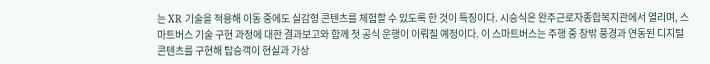는 XR 기술을 적용해 이동 중에도 실감형 콘텐츠를 체험할 수 있도록 한 것이 특징이다. 시승식은 완주근로자종합복지관에서 열리며, 스마트버스 기술 구현 과정에 대한 결과보고와 함께 첫 공식 운행이 이뤄질 예정이다. 이 스마트버스는 주행 중 창밖 풍경과 연동된 디지털 콘텐츠를 구현해 탑승객이 현실과 가상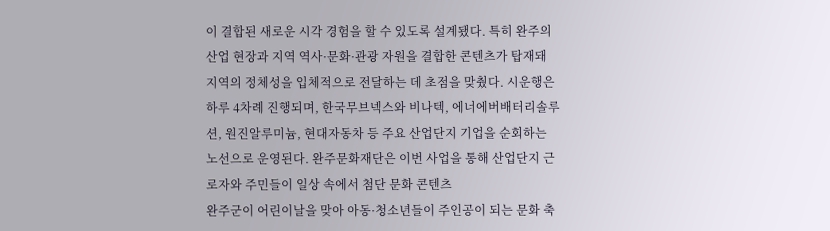이 결합된 새로운 시각 경험을 할 수 있도록 설계됐다. 특히 완주의 산업 현장과 지역 역사·문화·관광 자원을 결합한 콘텐츠가 탑재돼 지역의 정체성을 입체적으로 전달하는 데 초점을 맞췄다. 시운행은 하루 4차례 진행되며, 한국무브넥스와 비나텍, 에너에버배터리솔루션, 원진알루미늄, 현대자동차 등 주요 산업단지 기업을 순회하는 노선으로 운영된다. 완주문화재단은 이번 사업을 통해 산업단지 근로자와 주민들이 일상 속에서 첨단 문화 콘텐츠
완주군이 어린이날을 맞아 아동·청소년들이 주인공이 되는 문화 축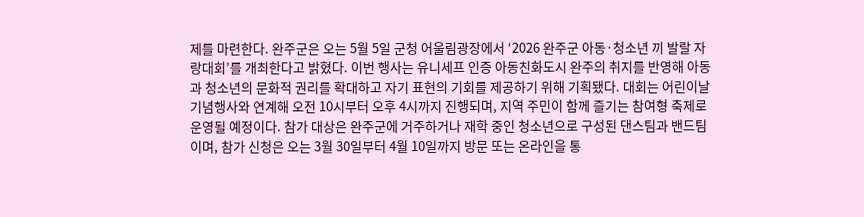제를 마련한다. 완주군은 오는 5월 5일 군청 어울림광장에서 ‘2026 완주군 아동·청소년 끼 발랄 자랑대회’를 개최한다고 밝혔다. 이번 행사는 유니세프 인증 아동친화도시 완주의 취지를 반영해 아동과 청소년의 문화적 권리를 확대하고 자기 표현의 기회를 제공하기 위해 기획됐다. 대회는 어린이날 기념행사와 연계해 오전 10시부터 오후 4시까지 진행되며, 지역 주민이 함께 즐기는 참여형 축제로 운영될 예정이다. 참가 대상은 완주군에 거주하거나 재학 중인 청소년으로 구성된 댄스팀과 밴드팀이며, 참가 신청은 오는 3월 30일부터 4월 10일까지 방문 또는 온라인을 통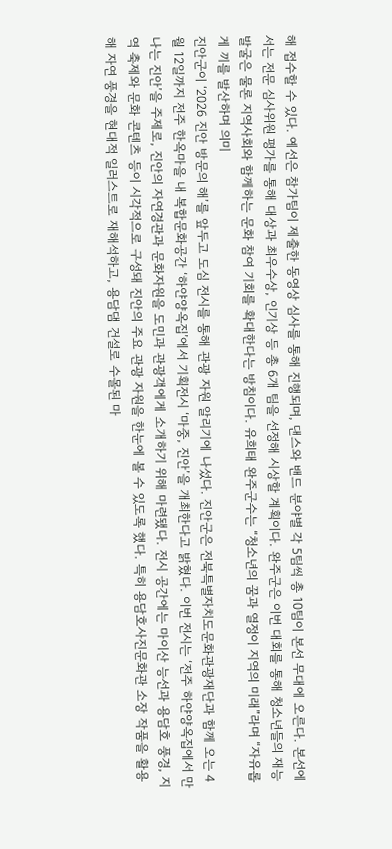해 접수할 수 있다. 예선은 참가팀이 제출한 동영상 심사를 통해 진행되며, 댄스와 밴드 분야별 각 5팀씩 총 10팀이 본선 무대에 오른다. 본선에서는 전문 심사위원 평가를 통해 대상과 최우수상, 인기상 등 총 6개 팀을 선정해 시상할 계획이다. 완주군은 이번 대회를 통해 청소년들의 재능 발굴은 물론 지역사회와 함께하는 문화 참여 기회를 확대한다는 방침이다. 유희태 완주군수는 “청소년의 꿈과 열정이 지역의 미래”라며 “자유롭게 끼를 발산하며 의미
진안군이 ‘2026 진안 방문의 해’를 앞두고 도심 전시를 통해 관광 자원 알리기에 나섰다. 진안군은 전북특별자치도문화관광재단과 함께 오는 4월 12일까지 전주 한옥마을 내 복합문화공간 ‘하얀양옥집’에서 기획전시 ‘마중, 진안’을 개최한다고 밝혔다. 이번 전시는 ‘전주 하얀양옥집에서 만나는 진안’을 주제로, 진안의 자연경관과 문화자원을 도민과 관광객에게 소개하기 위해 마련됐다. 전시 공간에는 마이산 능선과 용담호 풍경, 지역 축제와 문화 콘텐츠 등이 시각적으로 구성돼 진안의 주요 관광 자원을 한눈에 볼 수 있도록 했다. 특히 용담호사진문화관 소장 작품을 활용해 자연 풍경을 현대적 일러스트로 재해석하고, 용담댐 건설로 수몰된 마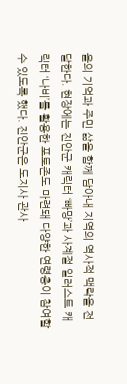을의 기억과 주민 삶을 함께 담아내 지역의 역사적 맥락을 전달한다. 현장에는 진안군 캐릭터 ‘빠망’과 사계절 일러스트 캐릭터 ‘나비’를 활용한 포토존도 마련돼 다양한 연령층이 참여할 수 있도록 했다. 진안군은 도지사 관사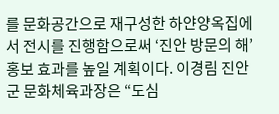를 문화공간으로 재구성한 하얀양옥집에서 전시를 진행함으로써 ‘진안 방문의 해’ 홍보 효과를 높일 계획이다. 이경림 진안군 문화체육과장은 “도심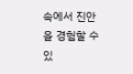속에서 진안을 경험할 수 있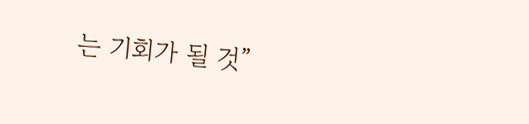는 기회가 될 것”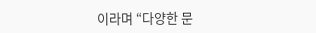이라며 “다양한 문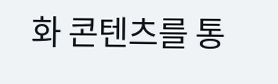화 콘텐츠를 통